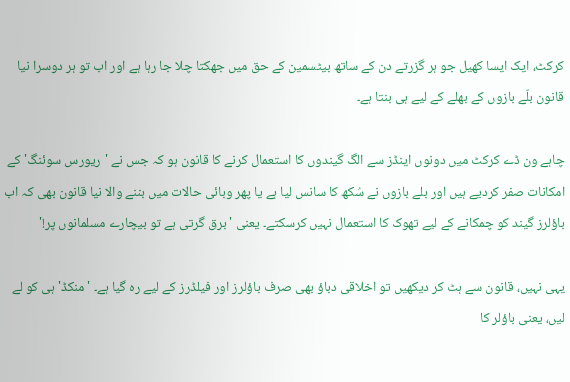کرکٹ، ایک ایسا کھیل جو ہر گزرتے دن کے ساتھ بیٹسمین کے حق میں جھکتا چلا جا رہا ہے اور اب تو ہر دوسرا نیا قانون بلّے بازوں کے بھلے کے لیے ہی بنتا ہے۔

چاہے ون ڈے کرکٹ میں دونوں اینڈز سے الگ گیندوں کا استعمال کرنے کا قانون ہو کہ جس نے 'ریورس سوئنگ' کے امکانات صفر کردیے ہیں اور بلے بازوں نے سُکھ کا سانس لیا ہے یا پھر وبائی حالات میں بننے والا نیا قانون بھی کہ اب باؤلرز گیند کو چمکانے کے لیے تھوک کا استعمال نہیں کرسکتے۔ یعنی 'برق گرتی ہے تو بیچارے مسلمانوں پر!'

یہی نہیں، قانون سے ہٹ کر دیکھیں تو اخلاقی دباؤ بھی صرف باؤلرز اور فیلڈرز کے لیے رہ گیا ہے۔ 'منکڈ' ہی کو لے لیں، یعنی باؤلر کا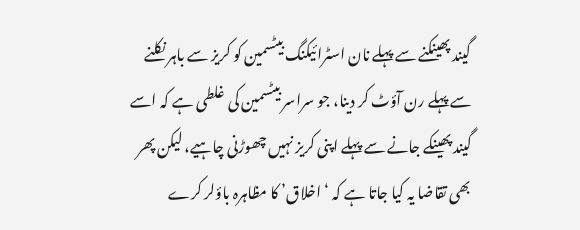گیند پھینکنے سے پہلے نان اسٹرائیکنگ بیٹسمین کو کریز سے باہر نکلنے سے پہلے رن آؤٹ کر دینا، جو سراسر بیٹسمین کی غلطی ہے کہ اسے گیند پھینکے جانے سے پہلے اپنی کریز نہیں چھوڑنی چاہیے، لیکن پھر بھی تقاضا یہ کیا جاتا ہے کہ ‘اخلاق’ کا مظاہرہ باؤلر کرے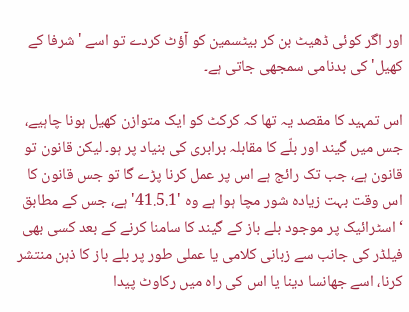اور اگر کوئی ڈھیٹ بن کر بیٹسمین کو آؤٹ کردے تو اسے 'شرفا کے کھیل' کی بدنامی سمجھی جاتی ہے۔

اس تمہید کا مقصد یہ تھا کہ کرکٹ کو ایک متوازن کھیل ہونا چاہیے، جس میں گیند اور بلّے کا مقابلہ برابری کی بنیاد پر ہو۔ لیکن قانون تو قانون ہے، جب تک رائج ہے اس پر عمل کرنا پڑے گا تو جس قانون کا اس وقت بہت زیادہ شور مچا ہوا ہے وہ '41.5.1' ہے، جس کے مطابق ‘اسٹرائیک پر موجود بلے باز کے گیند کا سامنا کرنے کے بعد کسی بھی فیلڈر کی جانب سے زبانی کلامی یا عملی طور پر بلے باز کا ذہن منتشر کرنا، اسے جھانسا دینا یا اس کی راہ میں رکاوٹ پیدا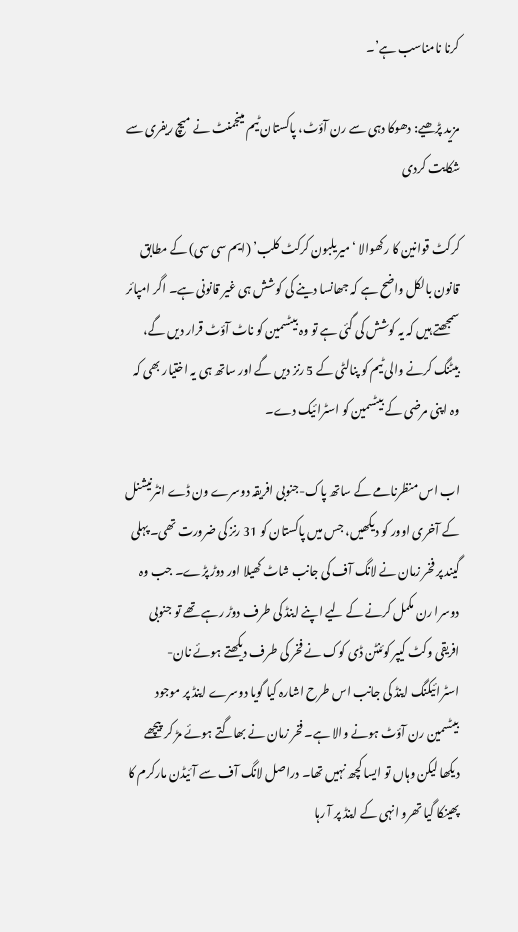کرنا نامناسب ہے’۔

مزید پڑھیے: دھوکا دہی سے رن آؤٹ، پاکستان ٹیم مینجمنٹ نے میچ ریفری سے شکایت کردی

کرکٹ قوانین کا رکھوالا ‘میریلبون کرکٹ کلب’ (ایم سی سی) کے مطابق قانون بالکل واضح ہے کہ جھانسا دینے کی کوشش ہی غیر قانونی ہے۔ اگر امپائر سمجھتے ہیں کہ یہ کوشش کی گئی ہے تو وہ بیٹسمین کو ناٹ آؤٹ قرار دیں گے، بیٹنگ کرنے والی ٹیم کو پنالٹی کے 5 رنز دیں گے اور ساتھ ہی یہ اختیار بھی کہ وہ اپنی مرضی کے بیٹسمین کو اسٹرائیک دے۔

اب اس منظرنامے کے ساتھ پاک-جنوبی افریقہ دوسرے ون ڈے انٹرنیشنل کے آخری اوور کو دیکھیں، جس میں پاکستان کو 31 رنز کی ضرورت تھی۔ پہلی گیند پر فخر زمان نے لانگ آف کی جانب شاٹ کھیلا اور دوڑ پڑے۔ جب وہ دوسرا رن مکمل کرنے کے لیے اپنے اینڈ کی طرف دوڑ رہے تھے تو جنوبی افریقی وکٹ کیپر کوئنٹن ڈی کوک نے فخر کی طرف دیکھتے ہوئے نان-اسٹرائیکنگ اینڈ کی جانب اس طرح اشارہ کیا گویا دوسرے اینڈ پر موجود بیٹسمین رن آؤٹ ہونے والا ہے۔ فخر زمان نے بھاگتے ہوئے مڑ کر پیچھے دیکھا لیکن وہاں تو ایسا کچھ نہیں تھا۔ دراصل لانگ آف سے آئیڈن مارکرم کا پھینکا گیا تھرو انہی کے اینڈ پر آ رہا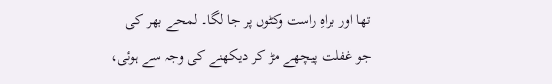تھا اور براہِ راست وکٹوں پر جا لگا۔ لمحے بھر کی جو غفلت پیچھے مڑ کر دیکھنے کی وجہ سے ہوئی،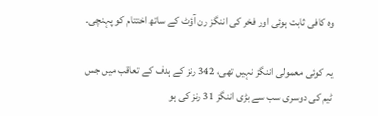وہ کافی ثابت ہوئی اور فخر کی اننگز رن آؤٹ کے ساتھ اختتام کو پہنچی۔

یہ کوئی معمولی اننگز نہیں تھی، 342 رنز کے ہدف کے تعاقب میں جس ٹیم کی دوسری سب سے بڑی اننگز 31 رنز کی ہو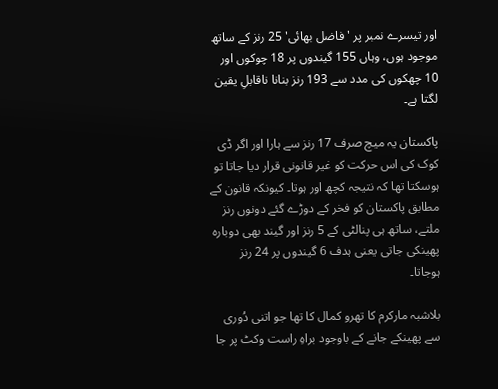اور تیسرے نمبر پر 'فاضل بھائی' 25 رنز کے ساتھ موجود ہوں، وہاں 155 گیندوں پر 18 چوکوں اور 10 چھکوں کی مدد سے 193 رنز بنانا ناقابلِ یقین لگتا ہے۔

پاکستان یہ میچ صرف 17 رنز سے ہارا اور اگر ڈی کوک کی اس حرکت کو غیر قانونی قرار دیا جاتا تو ہوسکتا تھا کہ نتیجہ کچھ اور ہوتا۔ کیونکہ قانون کے مطابق پاکستان کو فخر کے دوڑے گئے دونوں رنز ملتے، ساتھ ہی پنالٹی کے 5 رنز اور گیند بھی دوبارہ پھینکی جاتی یعنی ہدف 6 گیندوں پر 24 رنز ہوجاتا۔

بلاشبہ مارکرم کا تھرو کمال کا تھا جو اتنی دُوری سے پھینکے جانے کے باوجود براہِ راست وکٹ پر جا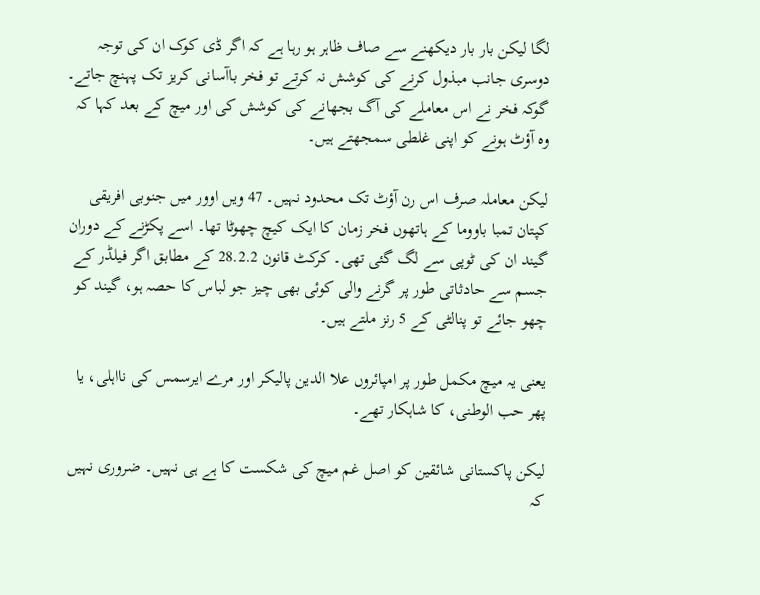لگا لیکن بار بار دیکھنے سے صاف ظاہر ہو رہا ہے کہ اگر ڈی کوک ان کی توجہ دوسری جانب مبذول کرنے کی کوشش نہ کرتے تو فخر باآسانی کریز تک پہنچ جاتے۔ گوکہ فخر نے اس معاملے کی آگ بجھانے کی کوشش کی اور میچ کے بعد کہا کہ وہ آؤٹ ہونے کو اپنی غلطی سمجھتے ہیں۔

لیکن معاملہ صرف اس رن آؤٹ تک محدود نہیں۔ 47 ویں اوور میں جنوبی افریقی کپتان تمبا باووما کے ہاتھوں فخر زمان کا ایک کیچ چھوٹا تھا۔ اسے پکڑنے کے دوران گیند ان کی ٹوپی سے لگ گئی تھی۔ کرکٹ قانون 28.2.2 کے مطابق اگر فیلڈر کے جسم سے حادثاتی طور پر گرنے والی کوئی بھی چیز جو لباس کا حصہ ہو، گیند کو چھو جائے تو پنالٹی کے 5 رنز ملتے ہیں۔

یعنی یہ میچ مکمل طور پر امپائروں علا الدین پالیکر اور مرے ایرسمس کی نااہلی، یا پھر حب الوطنی، کا شاہکار تھے۔

لیکن پاکستانی شائقین کو اصل غم میچ کی شکست کا ہے ہی نہیں۔ ضروری نہیں کہ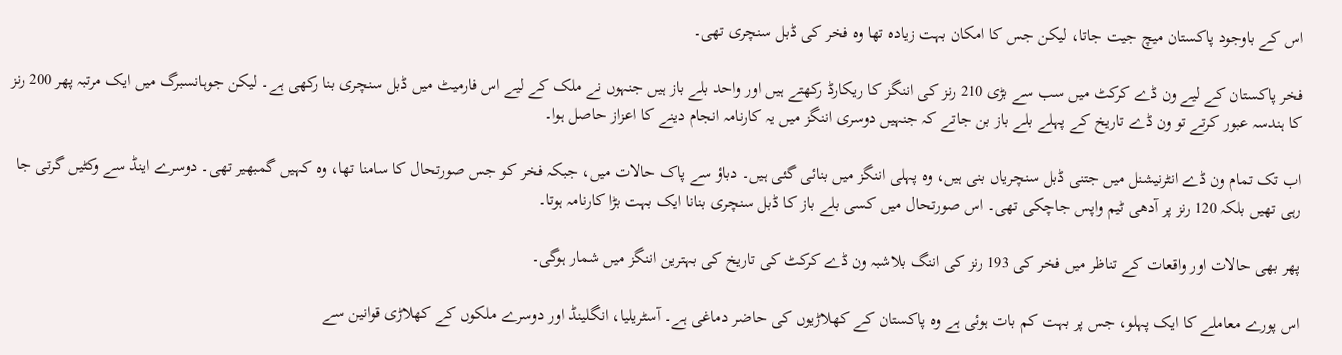اس کے باوجود پاکستان میچ جیت جاتا، لیکن جس کا امکان بہت زیادہ تھا وہ فخر کی ڈبل سنچری تھی۔

فخر پاکستان کے لیے ون ڈے کرکٹ میں سب سے بڑی 210 رنز کی اننگز کا ریکارڈ رکھتے ہیں اور واحد بلے باز ہیں جنہوں نے ملک کے لیے اس فارمیٹ میں ڈبل سنچری بنا رکھی ہے۔ لیکن جوہانسبرگ میں ایک مرتبہ پھر 200 رنز کا ہندسہ عبور کرتے تو ون ڈے تاریخ کے پہلے بلے باز بن جاتے کہ جنہیں دوسری اننگز میں یہ کارنامہ انجام دینے کا اعزاز حاصل ہوا۔

اب تک تمام ون ڈے انٹرنیشنل میں جتنی ڈبل سنچریاں بنی ہیں، وہ پہلی اننگز میں بنائی گئی ہیں۔ دباؤ سے پاک حالات میں، جبکہ فخر کو جس صورتحال کا سامنا تھا، وہ کہیں گمبھیر تھی۔ دوسرے اینڈ سے وکٹیں گرتی جا رہی تھیں بلکہ 120 رنز پر آدھی ٹیم واپس جاچکی تھی۔ اس صورتحال میں کسی بلے باز کا ڈبل سنچری بنانا ایک بہت بڑا کارنامہ ہوتا۔

پھر بھی حالات اور واقعات کے تناظر میں فخر کی 193 رنز کی اننگ بلاشبہ ون ڈے کرکٹ کی تاریخ کی بہترین اننگز میں شمار ہوگی۔

اس پورے معاملے کا ایک پہلو، جس پر بہت کم بات ہوئی ہے وہ پاکستان کے کھلاڑیوں کی حاضر دماغی ہے۔ آسٹریلیا، انگلینڈ اور دوسرے ملکوں کے کھلاڑی قوانین سے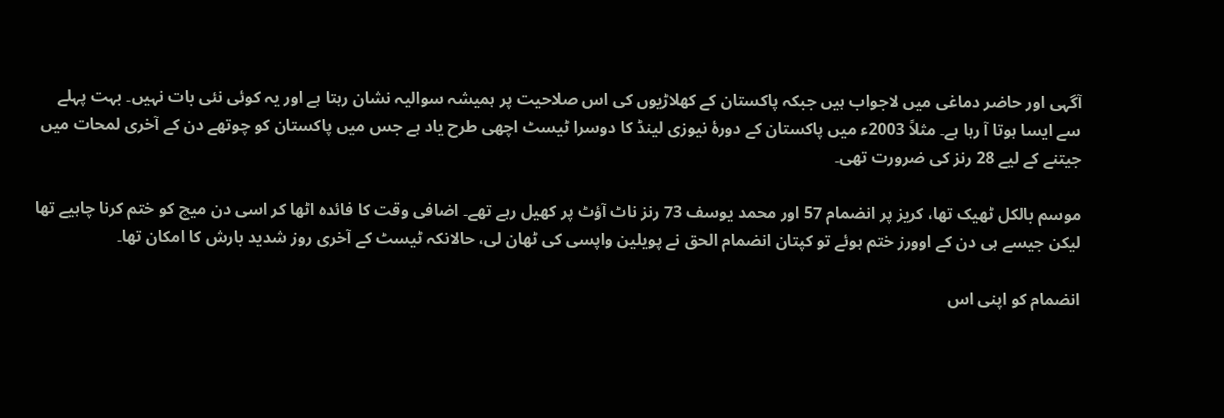آگہی اور حاضر دماغی میں لاجواب ہیں جبکہ پاکستان کے کھلاڑیوں کی اس صلاحیت پر ہمیشہ سوالیہ نشان رہتا ہے اور یہ کوئی نئی بات نہیں۔ بہت پہلے سے ایسا ہوتا آ رہا ہے۔ مثلاً 2003ء میں پاکستان کے دورۂ نیوزی لینڈ کا دوسرا ٹیسٹ اچھی طرح یاد ہے جس میں پاکستان کو چوتھے دن کے آخری لمحات میں جیتنے کے لیے 28 رنز کی ضرورت تھی۔

موسم بالکل ٹھیک تھا، کریز پر انضمام 57 اور محمد یوسف 73 رنز ناٹ آؤٹ پر کھیل رہے تھے۔ اضافی وقت کا فائدہ اٹھا کر اسی دن میچ کو ختم کرنا چاہیے تھا لیکن جیسے ہی دن کے اوورز ختم ہوئے تو کپتان انضمام الحق نے پویلین واپسی کی ٹھان لی، حالانکہ ٹیسٹ کے آخری روز شدید بارش کا امکان تھا۔

انضمام کو اپنی اس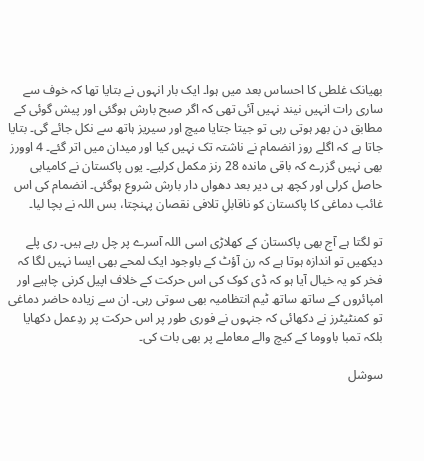بھیانک غلطی کا احساس بعد میں ہوا۔ ایک بار انہوں نے بتایا تھا کہ خوف سے ساری رات انہیں نیند نہیں آئی تھی کہ اگر صبح بارش ہوگئی اور پیش گوئی کے مطابق دن بھر ہوتی رہی تو جیتا جتایا میچ اور سیریز ہاتھ سے نکل جائے گی۔ بتایا جاتا ہے کہ اگلے روز انضمام نے ناشتہ تک نہیں کیا اور میدان میں اتر گئے۔ 4 اوورز بھی نہیں گزرے کہ باقی ماندہ 28 رنز مکمل کرلیے۔ یوں پاکستان نے کامیابی حاصل کرلی اور کچھ ہی دیر بعد دھواں دار بارش شروع ہوگئی۔ انضمام کی اس غائب دماغی کا پاکستان کو ناقابلِ تلافی نقصان پہنچتا، بس اللہ نے بچا لیا۔

تو لگتا ہے آج بھی پاکستان کے کھلاڑی اسی اللہ آسرے پر چل رہے ہیں۔ ری پلے دیکھیں تو اندازہ ہوتا ہے کہ رن آؤٹ کے باوجود ایک لمحے بھی ایسا نہیں لگا کہ فخر کو یہ خیال آیا ہو کہ ڈی کوک کی اس حرکت کے خلاف اپیل کرنی چاہیے اور امپائروں کے ساتھ ساتھ ٹیم انتظامیہ بھی سوتی رہی۔ ان سے زیادہ حاضر دماغی تو کمنٹیٹرز نے دکھائی کہ جنہوں نے فوری طور پر اس حرکت پر ردِعمل دکھایا بلکہ تمبا باووما کے کیچ والے معاملے پر بھی بات کی۔

سوشل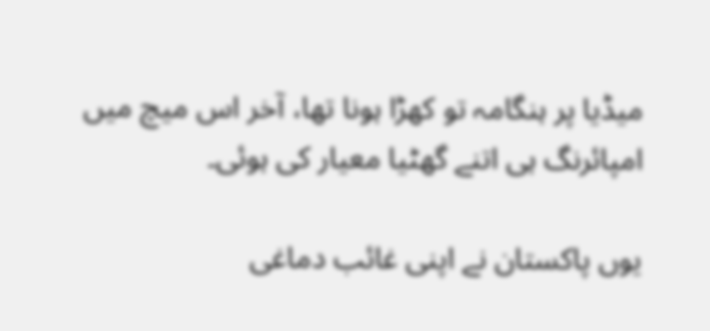میڈیا پر ہنگامہ تو کھڑا ہونا تھا، آخر اس میچ میں امپائرنگ ہی اتنے گھٹیا معیار کی ہوئی۔

یوں پاکستان نے اپنی غائب دماغی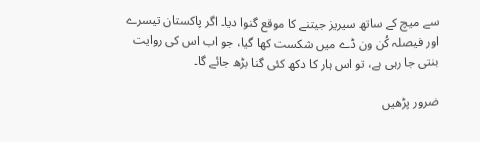سے میچ کے ساتھ سیریز جیتنے کا موقع گنوا دیا۔ اگر پاکستان تیسرے اور فیصلہ کُن ون ڈے میں شکست کھا گیا، جو اب اس کی روایت بنتی جا رہی ہے، تو اس ہار کا دکھ کئی گنا بڑھ جائے گا۔

ضرور پڑھیں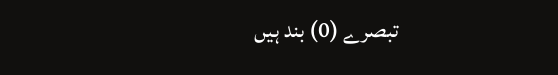تبصرے (0) بند ہیں